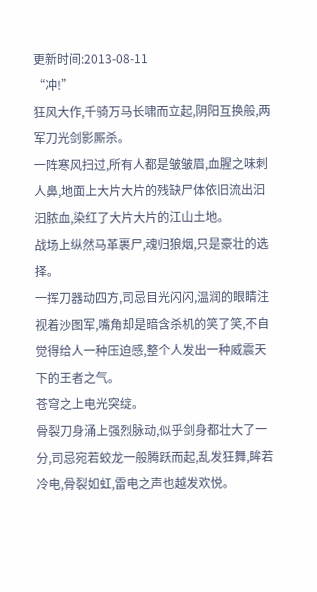更新时间:2013-08-11
“冲!”
狂风大作,千骑万马长啸而立起,阴阳互换般,两军刀光剑影厮杀。
一阵寒风扫过,所有人都是皱皱眉,血腥之味刺人鼻,地面上大片大片的残缺尸体依旧流出汩汩脓血,染红了大片大片的江山土地。
战场上纵然马革裹尸,魂归狼烟,只是豪壮的选择。
一挥刀器动四方,司忌目光闪闪,温润的眼睛注视着沙图军,嘴角却是暗含杀机的笑了笑,不自觉得给人一种压迫感,整个人发出一种威震天下的王者之气。
苍穹之上电光突绽。
骨裂刀身涌上强烈脉动,似乎剑身都壮大了一分,司忌宛若蛟龙一般腾跃而起,乱发狂舞,眸若冷电,骨裂如虹,雷电之声也越发欢悦。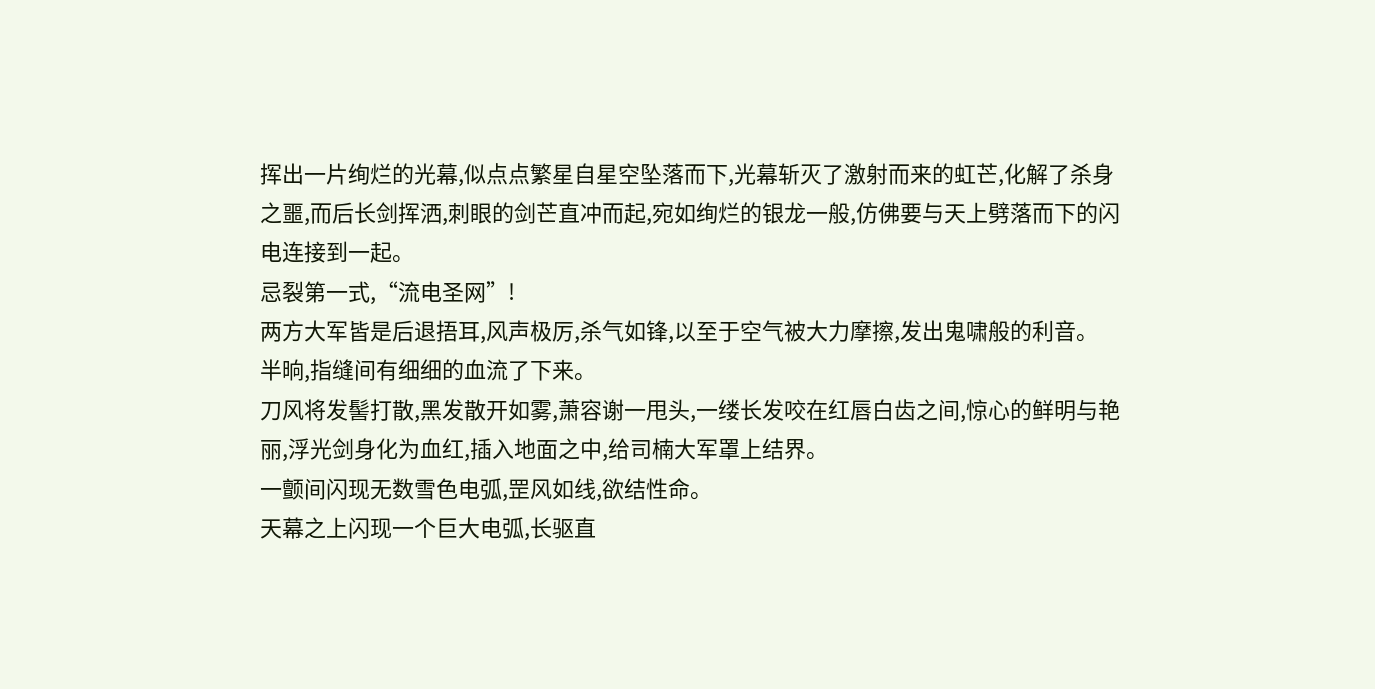挥出一片绚烂的光幕,似点点繁星自星空坠落而下,光幕斩灭了激射而来的虹芒,化解了杀身之噩,而后长剑挥洒,刺眼的剑芒直冲而起,宛如绚烂的银龙一般,仿佛要与天上劈落而下的闪电连接到一起。
忌裂第一式,“流电圣网”!
两方大军皆是后退捂耳,风声极厉,杀气如锋,以至于空气被大力摩擦,发出鬼啸般的利音。
半晌,指缝间有细细的血流了下来。
刀风将发髻打散,黑发散开如雾,萧容谢一甩头,一缕长发咬在红唇白齿之间,惊心的鲜明与艳丽,浮光剑身化为血红,插入地面之中,给司楠大军罩上结界。
一颤间闪现无数雪色电弧,罡风如线,欲结性命。
天幕之上闪现一个巨大电弧,长驱直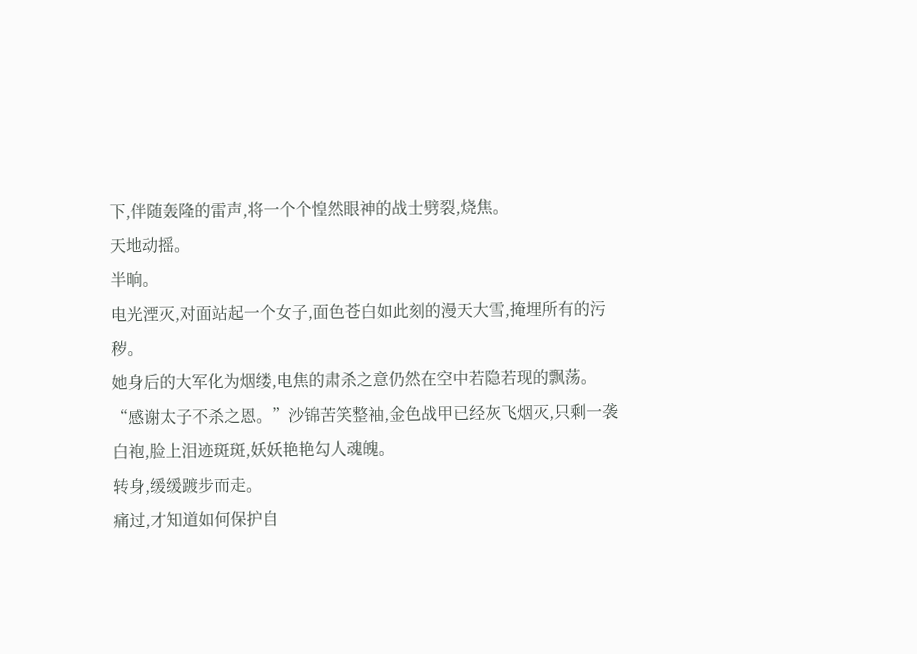下,伴随轰隆的雷声,将一个个惶然眼神的战士劈裂,烧焦。
天地动摇。
半晌。
电光湮灭,对面站起一个女子,面色苍白如此刻的漫天大雪,掩埋所有的污秽。
她身后的大军化为烟缕,电焦的肃杀之意仍然在空中若隐若现的飘荡。
“感谢太子不杀之恩。”沙锦苦笑整袖,金色战甲已经灰飞烟灭,只剩一袭白袍,脸上泪迹斑斑,妖妖艳艳勾人魂魄。
转身,缓缓踱步而走。
痛过,才知道如何保护自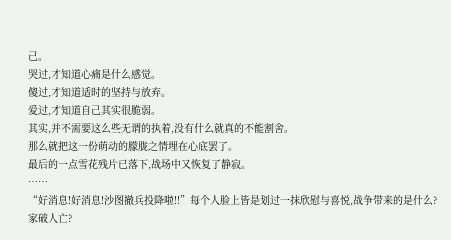己。
哭过,才知道心痛是什么感觉。
傻过,才知道适时的坚持与放弃。
爱过,才知道自己其实很脆弱。
其实,并不需要这么些无谓的执着,没有什么就真的不能割舍。
那么就把这一份萌动的朦胧之情埋在心底罢了。
最后的一点雪花残片已落下,战场中又恢复了静寂。
……
“好消息!好消息!沙图撤兵投降啦!!”每个人脸上皆是划过一抹欣慰与喜悦,战争带来的是什么?
家破人亡?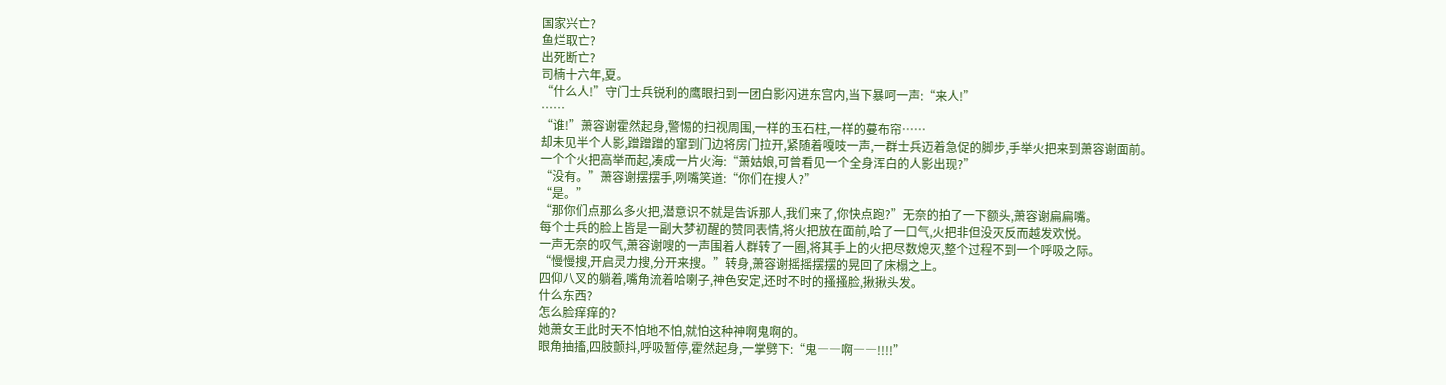国家兴亡?
鱼烂取亡?
出死断亡?
司楠十六年,夏。
“什么人!”守门士兵锐利的鹰眼扫到一团白影闪进东宫内,当下暴呵一声:“来人!”
……
“谁!”萧容谢霍然起身,警惕的扫视周围,一样的玉石柱,一样的蔓布帘……
却未见半个人影,蹭蹭蹭的窜到门边将房门拉开,紧随着嘎吱一声,一群士兵迈着急促的脚步,手举火把来到萧容谢面前。
一个个火把高举而起,凑成一片火海:“萧姑娘,可曾看见一个全身浑白的人影出现?”
“没有。”萧容谢摆摆手,咧嘴笑道:“你们在搜人?”
“是。”
“那你们点那么多火把,潜意识不就是告诉那人,我们来了,你快点跑?”无奈的拍了一下额头,萧容谢扁扁嘴。
每个士兵的脸上皆是一副大梦初醒的赞同表情,将火把放在面前,哈了一口气,火把非但没灭反而越发欢悦。
一声无奈的叹气,萧容谢嗖的一声围着人群转了一圈,将其手上的火把尽数熄灭,整个过程不到一个呼吸之际。
“慢慢搜,开启灵力搜,分开来搜。”转身,萧容谢摇摇摆摆的晃回了床榻之上。
四仰八叉的躺着,嘴角流着哈喇子,神色安定,还时不时的搔搔脸,揪揪头发。
什么东西?
怎么脸痒痒的?
她萧女王此时天不怕地不怕,就怕这种神啊鬼啊的。
眼角抽搐,四肢颤抖,呼吸暂停,霍然起身,一掌劈下:“鬼――啊――!!!!”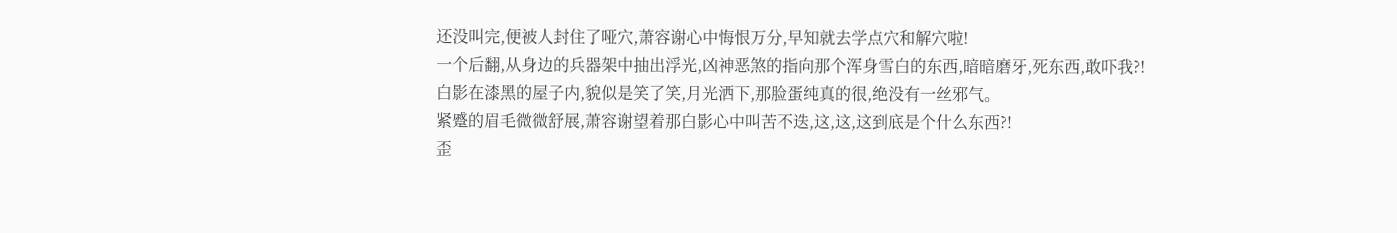还没叫完,便被人封住了哑穴,萧容谢心中悔恨万分,早知就去学点穴和解穴啦!
一个后翻,从身边的兵器架中抽出浮光,凶神恶煞的指向那个浑身雪白的东西,暗暗磨牙,死东西,敢吓我?!
白影在漆黑的屋子内,貌似是笑了笑,月光洒下,那脸蛋纯真的很,绝没有一丝邪气。
紧蹙的眉毛微微舒展,萧容谢望着那白影心中叫苦不迭,这,这,这到底是个什么东西?!
歪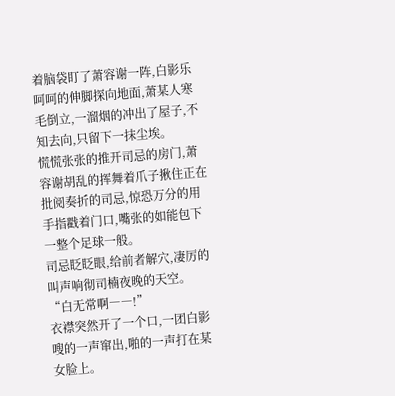着脑袋盯了萧容谢一阵,白影乐呵呵的伸脚探向地面,萧某人寒毛倒立,一溜烟的冲出了屋子,不知去向,只留下一抹尘埃。
慌慌张张的推开司忌的房门,萧容谢胡乱的挥舞着爪子揪住正在批阅奏折的司忌,惊恐万分的用手指戳着门口,嘴张的如能包下一整个足球一般。
司忌眨眨眼,给前者解穴,凄厉的叫声响彻司楠夜晚的天空。
“白无常啊――!”
衣襟突然开了一个口,一团白影嗖的一声窜出,啪的一声打在某女脸上。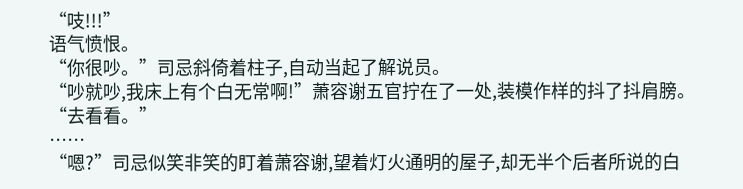“吱!!!”
语气愤恨。
“你很吵。”司忌斜倚着柱子,自动当起了解说员。
“吵就吵,我床上有个白无常啊!”萧容谢五官拧在了一处,装模作样的抖了抖肩膀。
“去看看。”
……
“嗯?”司忌似笑非笑的盯着萧容谢,望着灯火通明的屋子,却无半个后者所说的白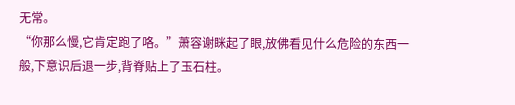无常。
“你那么慢,它肯定跑了咯。”萧容谢眯起了眼,放佛看见什么危险的东西一般,下意识后退一步,背脊贴上了玉石柱。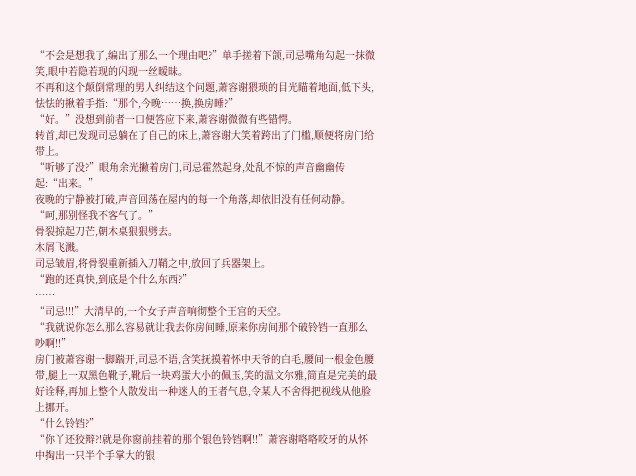“不会是想我了,编出了那么一个理由吧?”单手搓着下颌,司忌嘴角勾起一抹微笑,眼中若隐若现的闪现一丝暧昧。
不再和这个颠倒常理的男人纠结这个问题,萧容谢猥琐的目光瞄着地面,低下头,怯怯的揪着手指:“那个,今晚……换,换房睡?”
“好。”没想到前者一口便答应下来,萧容谢微微有些错愕。
转首,却已发现司忌躺在了自己的床上,萧容谢大笑着跨出了门槛,顺便将房门给带上。
“听够了没?”眼角余光撇着房门,司忌霍然起身,处乱不惊的声音幽幽传起:“出来。”
夜晚的宁静被打破,声音回荡在屋内的每一个角落,却依旧没有任何动静。
“呵,那别怪我不客气了。”
骨裂掠起刀芒,朝木桌狠狠劈去。
木屑飞溅。
司忌皱眉,将骨裂重新插入刀鞘之中,放回了兵器架上。
“跑的还真快,到底是个什么东西?”
……
“司忌!!!”大清早的,一个女子声音响彻整个王宫的天空。
“我就说你怎么那么容易就让我去你房间睡,原来你房间那个破铃铛一直那么吵啊!!”
房门被萧容谢一脚踹开,司忌不语,含笑抚摸着怀中天爷的白毛,腰间一根金色腰带,腿上一双黑色靴子,靴后一块鸡蛋大小的佩玉,笑的温文尔雅,简直是完美的最好诠释,再加上整个人散发出一种迷人的王者气息,令某人不舍得把视线从他脸上挪开。
“什么铃铛?”
“你丫还狡辩?!就是你窗前挂着的那个银色铃铛啊!!”萧容谢咯咯咬牙的从怀中掏出一只半个手掌大的银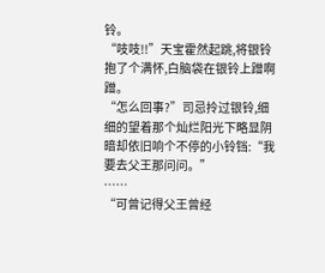铃。
“吱吱!!”天宝霍然起跳,将银铃抱了个满怀,白脑袋在银铃上蹭啊蹭。
“怎么回事?”司忌拎过银铃,细细的望着那个灿烂阳光下略显阴暗却依旧响个不停的小铃铛:“我要去父王那问问。”
……
“可曾记得父王曾经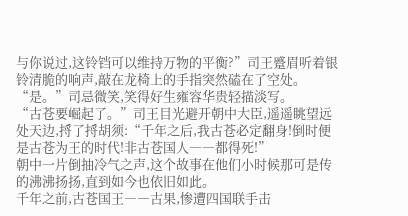与你说过,这铃铛可以维持万物的平衡?”司王蹙眉听着银铃清脆的响声,敲在龙椅上的手指突然磕在了空处。
“是。”司忌微笑,笑得好生雍容华贵轻描淡写。
“古苍要崛起了。”司王目光避开朝中大臣,遥遥眺望远处天边,捋了捋胡须:“千年之后,我古苍必定翻身!倒时便是古苍为王的时代!非古苍国人――都得死!”
朝中一片倒抽冷气之声,这个故事在他们小时候那可是传的沸沸扬扬,直到如今也依旧如此。
千年之前,古苍国王――古果,惨遭四国联手击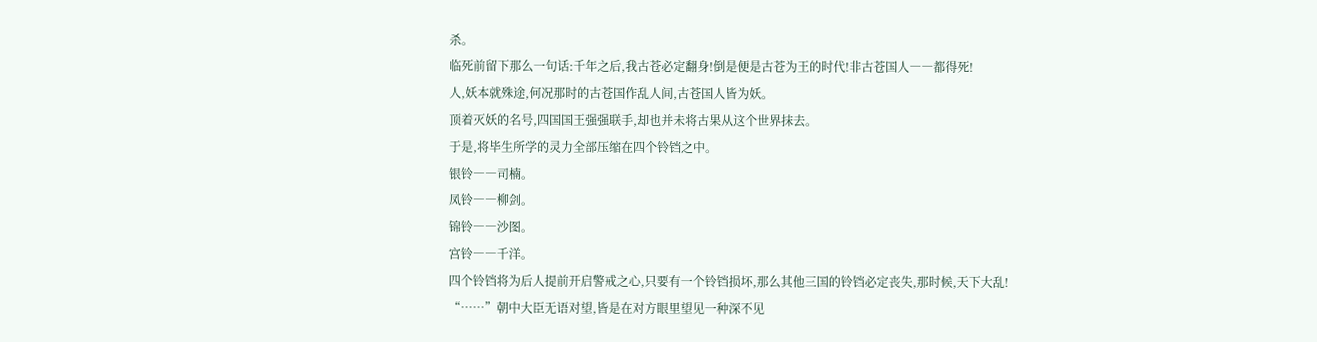杀。
临死前留下那么一句话:千年之后,我古苍必定翻身!倒是便是古苍为王的时代!非古苍国人――都得死!
人,妖本就殊途,何况那时的古苍国作乱人间,古苍国人皆为妖。
顶着灭妖的名号,四国国王强强联手,却也并未将古果从这个世界抹去。
于是,将毕生所学的灵力全部压缩在四个铃铛之中。
银铃――司楠。
凤铃――柳剑。
锦铃――沙图。
宫铃――千洋。
四个铃铛将为后人提前开启警戒之心,只要有一个铃铛损坏,那么其他三国的铃铛必定丧失,那时候,天下大乱!
“……”朝中大臣无语对望,皆是在对方眼里望见一种深不见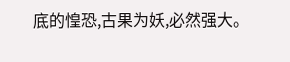底的惶恐,古果为妖,必然强大。